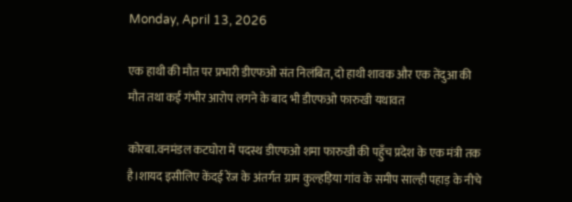Monday, April 13, 2026

एक हाथी की मौत पर प्रभारी डीएफओ संत निलंबित, दो हाथी शावक और एक तेंदुआ की मौत तथा कई गंभीर आरोप लगने के बाद भी डीएफओ फारुखी यथावत

कोरबा.वनमंडल कटघोरा में पदस्थ डीएफओ शमा फारुखी की पहुँच प्रदेश के एक मंत्री तक है।शायद इसीलिए केंदई रेंज के अंतर्गत ग्राम कुल्हड़िया गांव के समीप साल्ही पहाड़ के नीचे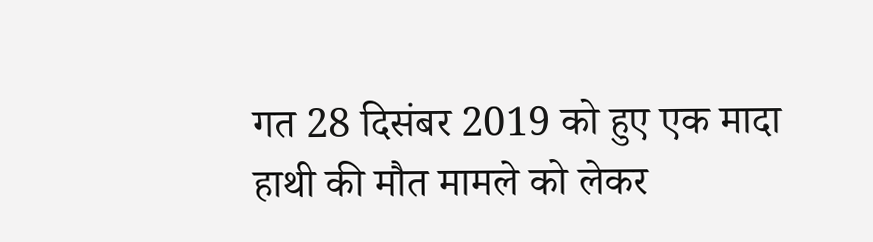गत 28 दिसंबर 2019 को हुए एक मादा हाथी की मौत मामले को लेकर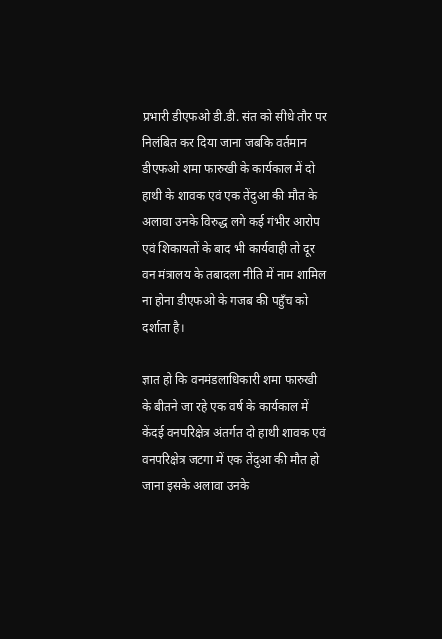प्रभारी डीएफओ डी.डी. संत को सीधे तौर पर निलंबित कर दिया जाना जबकि वर्तमान डीएफओ शमा फारुखी के कार्यकाल में दो हाथी के शावक एवं एक तेंदुआ की मौत के अलावा उनके विरुद्ध लगे कई गंभीर आरोप एवं शिकायतों के बाद भी कार्यवाही तो दूर वन मंत्रालय के तबादला नीति में नाम शामिल ना होना डीएफओ के गजब की पहुँच को दर्शाता है।

ज्ञात हो कि वनमंडलाधिकारी शमा फारुखी के बीतने जा रहे एक वर्ष के कार्यकाल में केंदई वनपरिक्षेत्र अंतर्गत दो हाथी शावक एवं वनपरिक्षेत्र जटगा में एक तेंदुआ की मौत हो जाना इसके अलावा उनके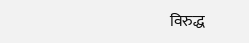विरुद्ध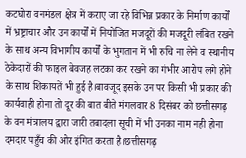कटघोरा वनमंडल क्षेत्र में कराए जा रहे विभिन्न प्रकार के निर्माण कार्यों में भ्रष्ट्राचार और उन कार्यों में नियोजित मजदूरों की मजदूरी लंबित रखने के साथ अन्य विभागीय कार्यों के भुगतान में भी रुचि ना लेने व स्थानीय ठेकेदारों की फाइल बेवजह लटका कर रखने का गंभीर आरोप लगे होने के साथ शिकायतें भी हुई है।बावजूद इसके उन पर किसी भी प्रकार की कार्यवाही होना तो दूर की बात बीते मंगलवार 8 दिसंबर को छत्तीसगढ़ के वन मंत्रालय द्वारा जारी तबादला सूची में भी उनका नाम नही होना दमदार पहुँच की ओर इंगित करता है।छत्तीसगढ़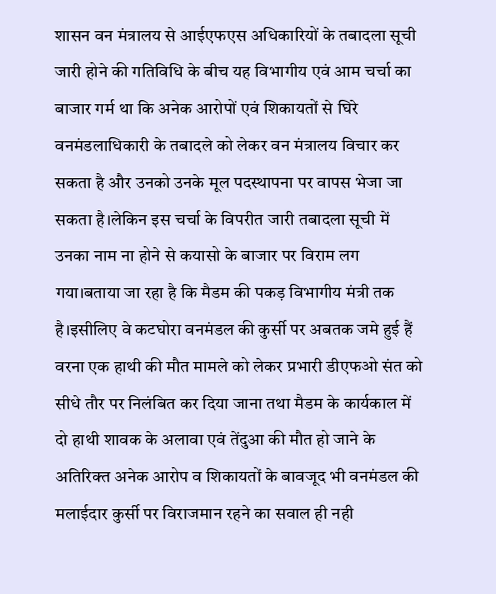शासन वन मंत्रालय से आईएफएस अधिकारियों के तबादला सूची जारी होने की गतिविधि के बीच यह विभागीय एवं आम चर्चा का बाजार गर्म था कि अनेक आरोपों एवं शिकायतों से घिरे वनमंडलाधिकारी के तबादले को लेकर वन मंत्रालय विचार कर सकता है और उनको उनके मूल पदस्थापना पर वापस भेजा जा सकता है।लेकिन इस चर्चा के विपरीत जारी तबादला सूची में उनका नाम ना होने से कयासो के बाजार पर विराम लग गया।बताया जा रहा है कि मैडम की पकड़ विभागीय मंत्री तक है।इसीलिए वे कटघोरा वनमंडल की कुर्सी पर अबतक जमे हुई हैं वरना एक हाथी की मौत मामले को लेकर प्रभारी डीएफओ संत को सीधे तौर पर निलंबित कर दिया जाना तथा मैडम के कार्यकाल में दो हाथी शावक के अलावा एवं तेंदुआ की मौत हो जाने के अतिरिक्त अनेक आरोप व शिकायतों के बावजूद भी वनमंडल की मलाईदार कुर्सी पर विराजमान रहने का सवाल ही नही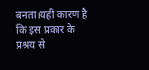बनता।यही कारण है कि इस प्रकार के प्रश्रय से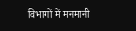विभागों में मनमानी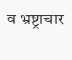व भ्रष्ट्राचार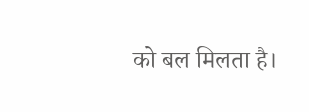को बल मिलता है।